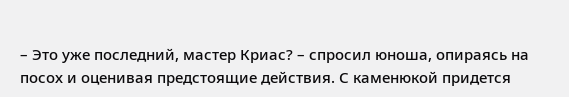– Это уже последний, мастер Криас? – спросил юноша, опираясь на посох и оценивая предстоящие действия. С каменюкой придется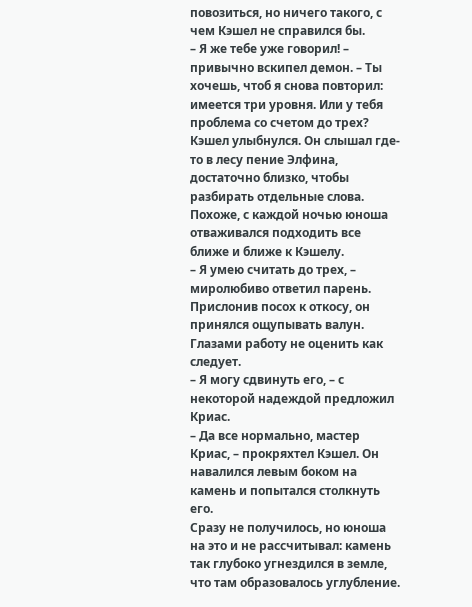повозиться, но ничего такого, с чем Кэшел не справился бы.
– Я же тебе уже говорил! – привычно вскипел демон. – Ты хочешь, чтоб я снова повторил: имеется три уровня. Или у тебя проблема со счетом до трех?
Кэшел улыбнулся. Он слышал где-то в лесу пение Элфина, достаточно близко, чтобы разбирать отдельные слова. Похоже, с каждой ночью юноша отваживался подходить все ближе и ближе к Кэшелу.
– Я умею считать до трех, – миролюбиво ответил парень.
Прислонив посох к откосу, он принялся ощупывать валун. Глазами работу не оценить как следует.
– Я могу сдвинуть его, – с некоторой надеждой предложил Криас.
– Да все нормально, мастер Криас, – прокряхтел Кэшел. Он навалился левым боком на камень и попытался столкнуть его.
Сразу не получилось, но юноша на это и не рассчитывал: камень так глубоко угнездился в земле, что там образовалось углубление.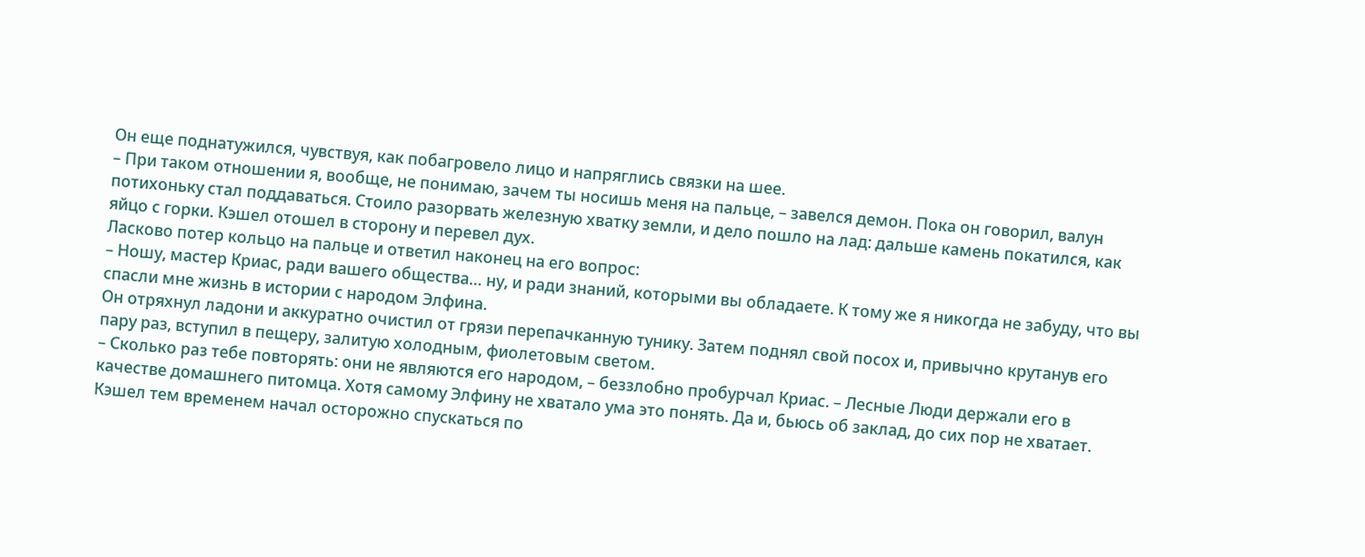Он еще поднатужился, чувствуя, как побагровело лицо и напряглись связки на шее.
– При таком отношении я, вообще, не понимаю, зачем ты носишь меня на пальце, – завелся демон. Пока он говорил, валун потихоньку стал поддаваться. Стоило разорвать железную хватку земли, и дело пошло на лад: дальше камень покатился, как яйцо с горки. Кэшел отошел в сторону и перевел дух.
Ласково потер кольцо на пальце и ответил наконец на его вопрос:
– Ношу, мастер Криас, ради вашего общества… ну, и ради знаний, которыми вы обладаете. К тому же я никогда не забуду, что вы спасли мне жизнь в истории с народом Элфина.
Он отряхнул ладони и аккуратно очистил от грязи перепачканную тунику. Затем поднял свой посох и, привычно крутанув его пару раз, вступил в пещеру, залитую холодным, фиолетовым светом.
– Сколько раз тебе повторять: они не являются его народом, – беззлобно пробурчал Криас. – Лесные Люди держали его в качестве домашнего питомца. Хотя самому Элфину не хватало ума это понять. Да и, бьюсь об заклад, до сих пор не хватает.
Кэшел тем временем начал осторожно спускаться по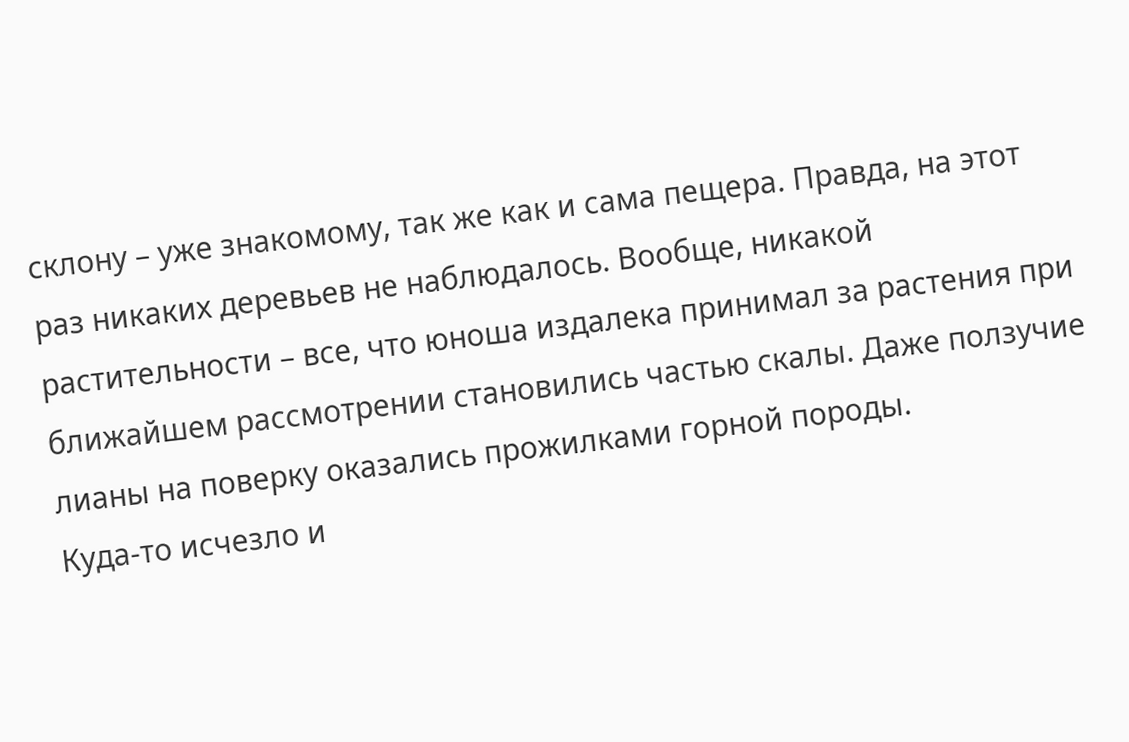склону – уже знакомому, так же как и сама пещера. Правда, на этот раз никаких деревьев не наблюдалось. Вообще, никакой растительности – все, что юноша издалека принимал за растения при ближайшем рассмотрении становились частью скалы. Даже ползучие лианы на поверку оказались прожилками горной породы.
Куда-то исчезло и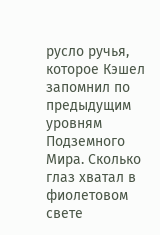русло ручья, которое Кэшел запомнил по предыдущим уровням Подземного Мира. Сколько глаз хватал в фиолетовом свете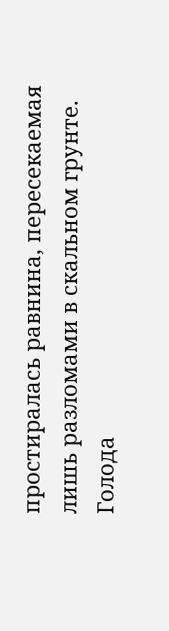простиралась равнина, пересекаемая лишь разломами в скальном грунте. Голода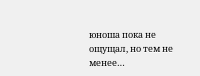юноша пока не ощущал, но тем не менее…